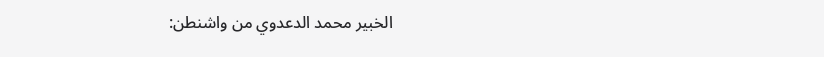الخبير محمد الدعدوي من واشنطن: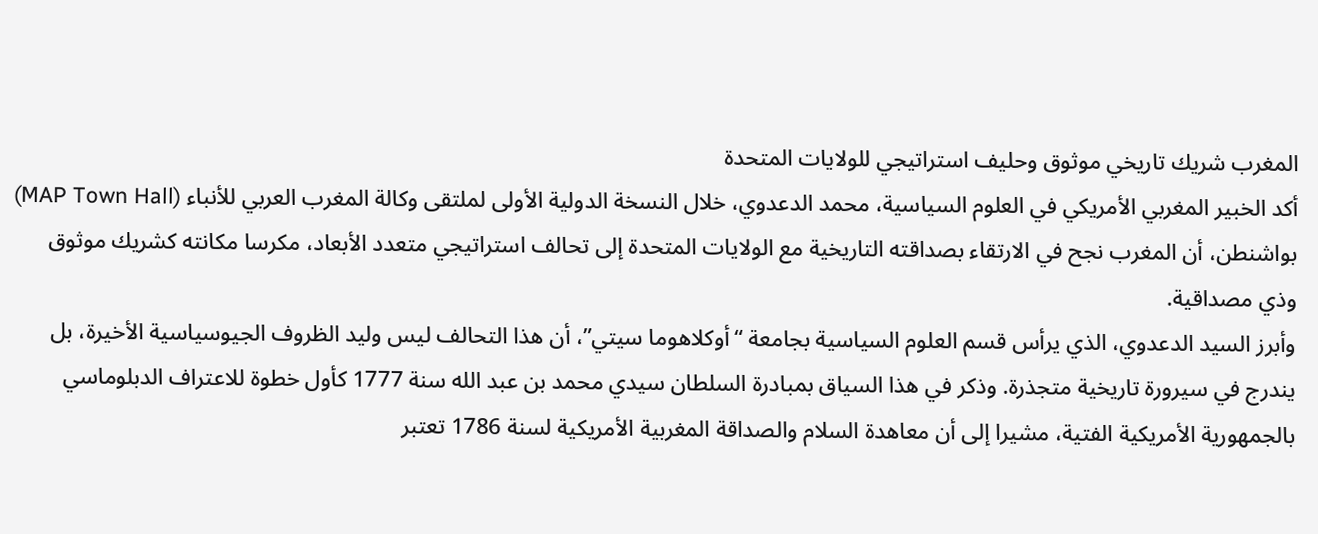المغرب شريك تاريخي موثوق وحليف استراتيجي للولايات المتحدة
أكد الخبير المغربي الأمريكي في العلوم السياسية، محمد الدعدوي، خلال النسخة الدولية الأولى لملتقى وكالة المغرب العربي للأنباء (MAP Town Hall) بواشنطن، أن المغرب نجح في الارتقاء بصداقته التاريخية مع الولايات المتحدة إلى تحالف استراتيجي متعدد الأبعاد، مكرسا مكانته كشريك موثوق وذي مصداقية.
وأبرز السيد الدعدوي، الذي يرأس قسم العلوم السياسية بجامعة “أوكلاهوما سيتي”، أن هذا التحالف ليس وليد الظروف الجيوسياسية الأخيرة، بل يندرج في سيرورة تاريخية متجذرة. وذكر في هذا السياق بمبادرة السلطان سيدي محمد بن عبد الله سنة 1777 كأول خطوة للاعتراف الدبلوماسي بالجمهورية الأمريكية الفتية، مشيرا إلى أن معاهدة السلام والصداقة المغربية الأمريكية لسنة 1786 تعتبر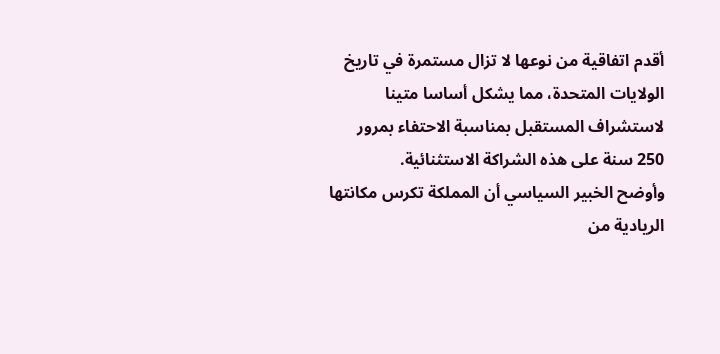أقدم اتفاقية من نوعها لا تزال مستمرة في تاريخ الولايات المتحدة، مما يشكل أساسا متينا لاستشراف المستقبل بمناسبة الاحتفاء بمرور 250 سنة على هذه الشراكة الاستثنائية.
وأوضح الخبير السياسي أن المملكة تكرس مكانتها الريادية من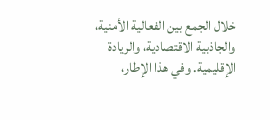خلال الجمع بين الفعالية الأمنية، والجاذبية الاقتصادية، والريادة الإقليمية. وفي هذا الإطار،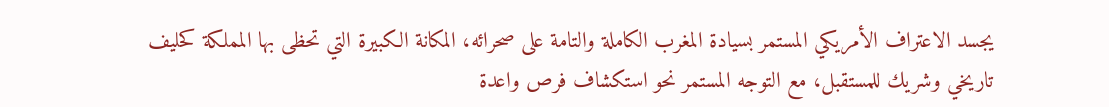يجسد الاعتراف الأمريكي المستمر بسيادة المغرب الكاملة والتامة على صحرائه، المكانة الكبيرة التي تحظى بها المملكة كحليف تاريخي وشريك للمستقبل، مع التوجه المستمر نحو استكشاف فرص واعدة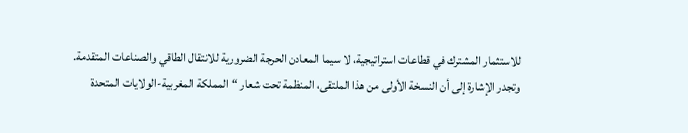للاستثمار المشترك في قطاعات استراتيجية، لا سيما المعادن الحرجة الضرورية للانتقال الطاقي والصناعات المتقدمة.
وتجدر الإشارة إلى أن النسخة الأولى من هذا الملتقى، المنظمة تحت شعار “المملكة المغربية-الولايات المتحدة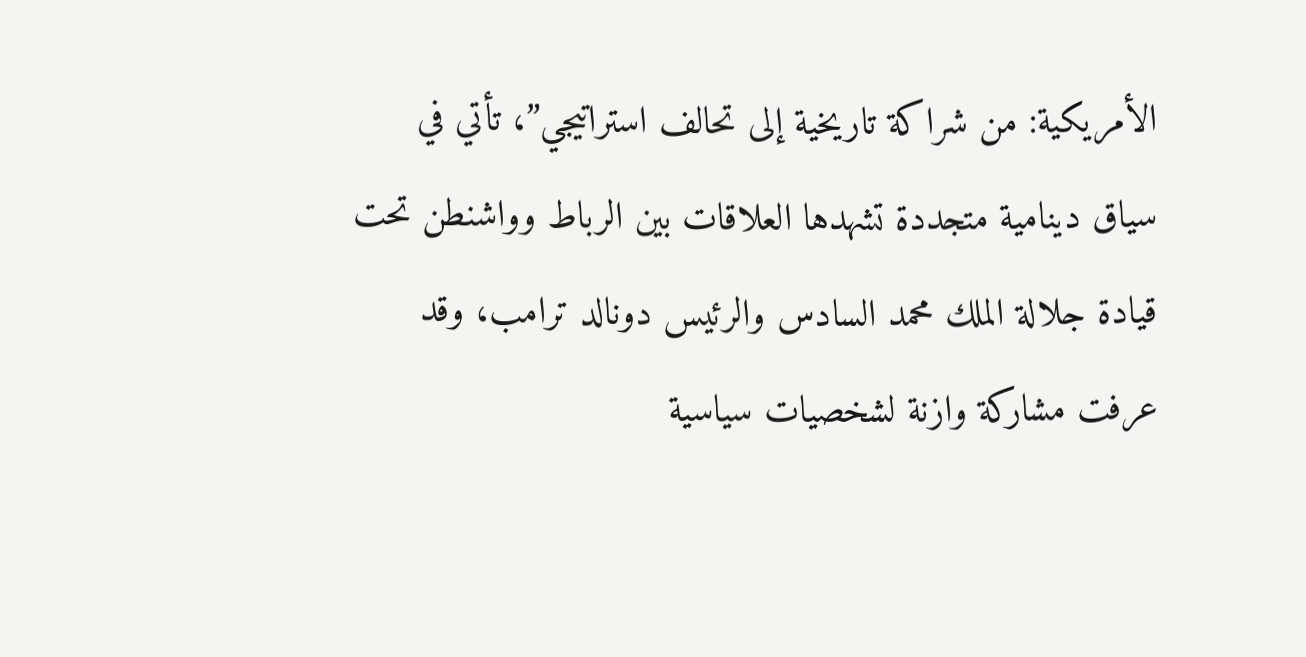الأمريكية: من شراكة تاريخية إلى تحالف استراتيجي”، تأتي في سياق دينامية متجددة تشهدها العلاقات بين الرباط وواشنطن تحت قيادة جلالة الملك محمد السادس والرئيس دونالد ترامب، وقد عرفت مشاركة وازنة لشخصيات سياسية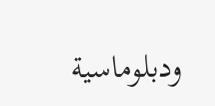ودبلوماسية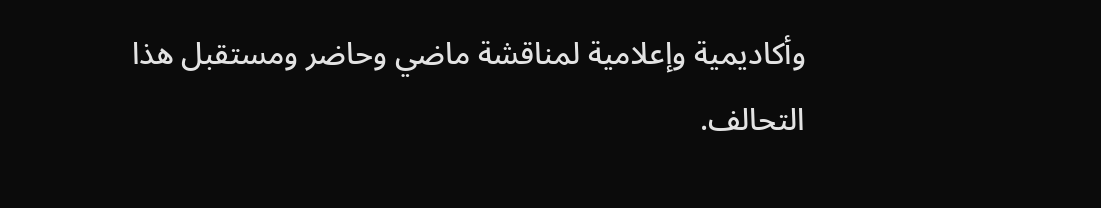وأكاديمية وإعلامية لمناقشة ماضي وحاضر ومستقبل هذا التحالف.